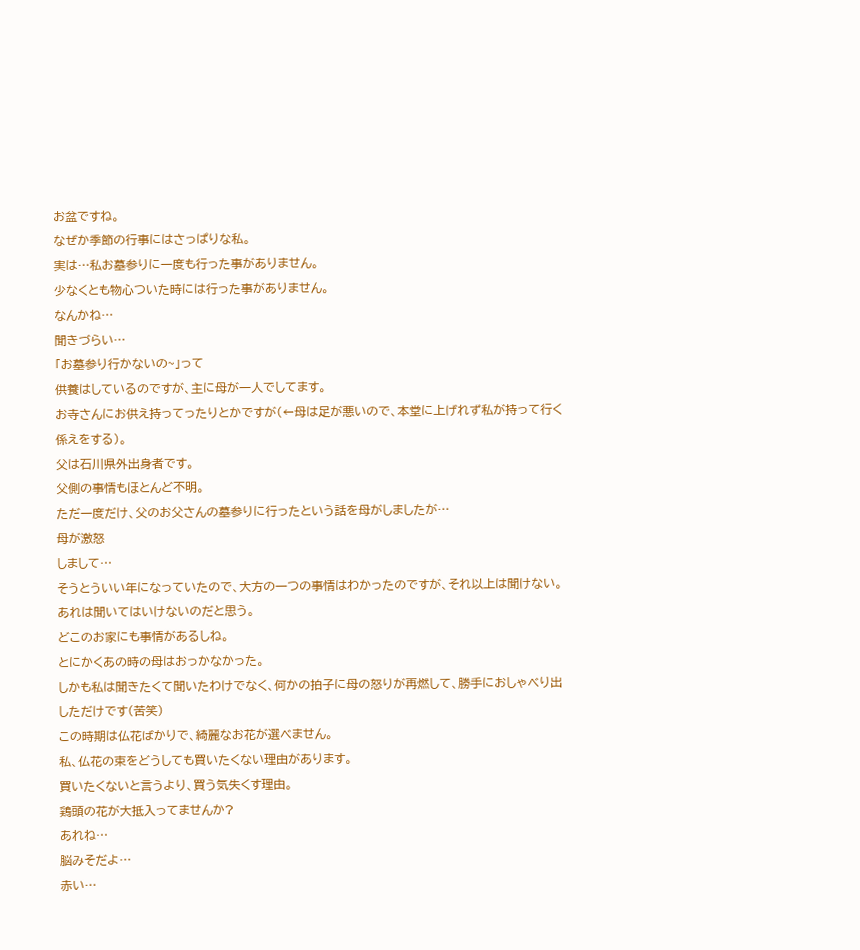お盆ですね。
なぜか季節の行事にはさっぱりな私。
実は…私お墓参りに一度も行った事がありません。
少なくとも物心ついた時には行った事がありません。
なんかね…
聞きづらい…
「お墓参り行かないの~」って
供養はしているのですが、主に母が一人でしてます。
お寺さんにお供え持ってったりとかですが(←母は足が悪いので、本堂に上げれず私が持って行く係えをする)。
父は石川県外出身者です。
父側の事情もほとんど不明。
ただ一度だけ、父のお父さんの墓参りに行ったという話を母がしましたが…
母が激怒
しまして…
そうとういい年になっていたので、大方の一つの事情はわかったのですが、それ以上は聞けない。
あれは聞いてはいけないのだと思う。
どこのお家にも事情があるしね。
とにかくあの時の母はおっかなかった。
しかも私は聞きたくて聞いたわけでなく、何かの拍子に母の怒りが再燃して、勝手におしゃべり出しただけです(苦笑)
この時期は仏花ばかりで、綺麗なお花が選べません。
私、仏花の束をどうしても買いたくない理由があります。
買いたくないと言うより、買う気失くす理由。
鶏頭の花が大抵入ってませんか?
あれね…
脳みそだよ…
赤い…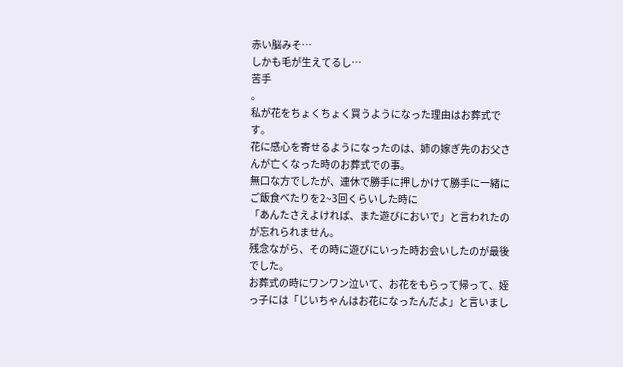赤い脳みそ…
しかも毛が生えてるし…
苦手
。
私が花をちょくちょく買うようになった理由はお葬式です。
花に感心を寄せるようになったのは、姉の嫁ぎ先のお父さんが亡くなった時のお葬式での事。
無口な方でしたが、連休で勝手に押しかけて勝手に一緒にご飯食べたりを2~3回くらいした時に
「あんたさえよければ、また遊びにおいで」と言われたのが忘れられません。
残念ながら、その時に遊びにいった時お会いしたのが最後でした。
お葬式の時にワンワン泣いて、お花をもらって帰って、姪っ子には「じいちゃんはお花になったんだよ」と言いまし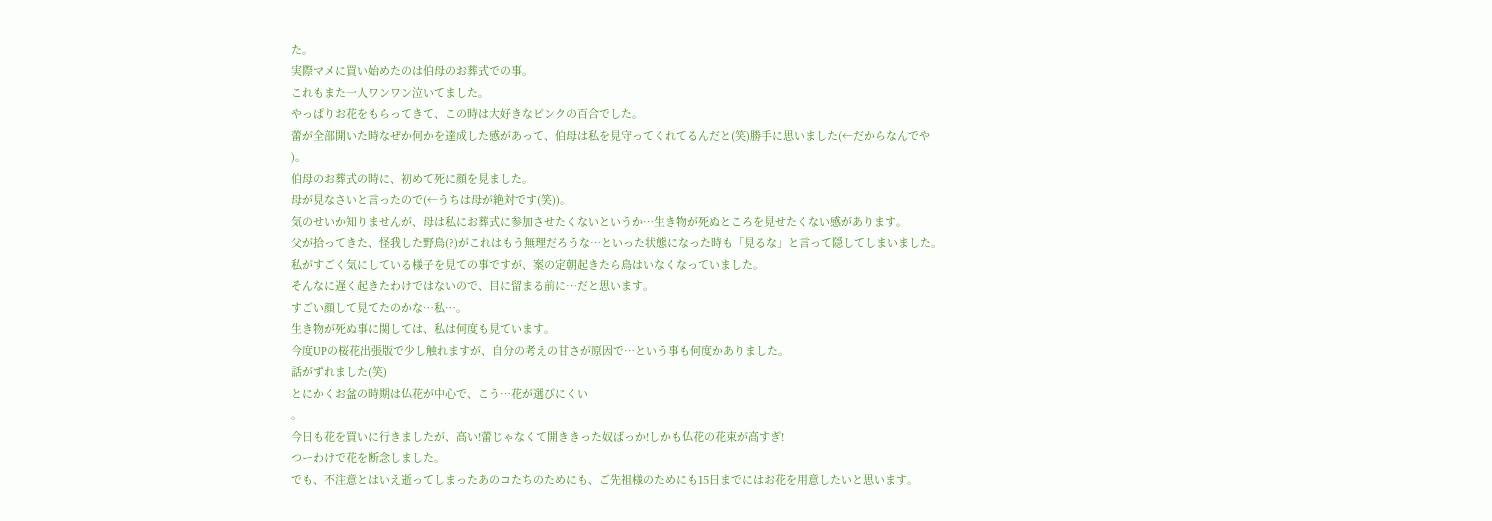た。
実際マメに買い始めたのは伯母のお葬式での事。
これもまた一人ワンワン泣いてました。
やっぱりお花をもらってきて、この時は大好きなピンクの百合でした。
蕾が全部開いた時なぜか何かを達成した感があって、伯母は私を見守ってくれてるんだと(笑)勝手に思いました(←だからなんでや
)。
伯母のお葬式の時に、初めて死に顔を見ました。
母が見なさいと言ったので(←うちは母が絶対です(笑))。
気のせいか知りませんが、母は私にお葬式に参加させたくないというか…生き物が死ぬところを見せたくない感があります。
父が拾ってきた、怪我した野鳥(?)がこれはもう無理だろうな…といった状態になった時も「見るな」と言って隠してしまいました。
私がすごく気にしている様子を見ての事ですが、案の定朝起きたら鳥はいなくなっていました。
そんなに遅く起きたわけではないので、目に留まる前に…だと思います。
すごい顔して見てたのかな…私…。
生き物が死ぬ事に関しては、私は何度も見ています。
今度UPの桜花出張版で少し触れますが、自分の考えの甘さが原因で…という事も何度かありました。
話がずれました(笑)
とにかくお盆の時期は仏花が中心で、こう…花が選びにくい
。
今日も花を買いに行きましたが、高い!蕾じゃなくて開ききった奴ばっか!しかも仏花の花束が高すぎ!
つーわけで花を断念しました。
でも、不注意とはいえ逝ってしまったあのコたちのためにも、ご先祖様のためにも15日までにはお花を用意したいと思います。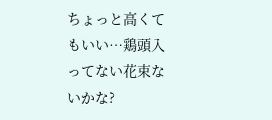ちょっと高くてもいい…鶏頭入ってない花束ないかな?